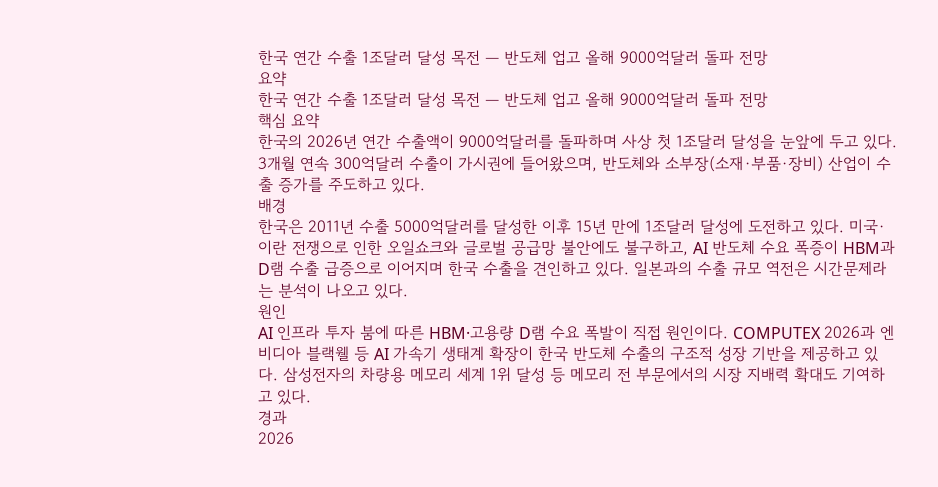한국 연간 수출 1조달러 달성 목전 — 반도체 업고 올해 9000억달러 돌파 전망
요약
한국 연간 수출 1조달러 달성 목전 — 반도체 업고 올해 9000억달러 돌파 전망
핵심 요약
한국의 2026년 연간 수출액이 9000억달러를 돌파하며 사상 첫 1조달러 달성을 눈앞에 두고 있다. 3개월 연속 300억달러 수출이 가시권에 들어왔으며, 반도체와 소부장(소재·부품·장비) 산업이 수출 증가를 주도하고 있다.
배경
한국은 2011년 수출 5000억달러를 달성한 이후 15년 만에 1조달러 달성에 도전하고 있다. 미국·이란 전쟁으로 인한 오일쇼크와 글로벌 공급망 불안에도 불구하고, AI 반도체 수요 폭증이 HBM과 D램 수출 급증으로 이어지며 한국 수출을 견인하고 있다. 일본과의 수출 규모 역전은 시간문제라는 분석이 나오고 있다.
원인
AI 인프라 투자 붐에 따른 HBM·고용량 D램 수요 폭발이 직접 원인이다. COMPUTEX 2026과 엔비디아 블랙웰 등 AI 가속기 생태계 확장이 한국 반도체 수출의 구조적 성장 기반을 제공하고 있다. 삼성전자의 차량용 메모리 세계 1위 달성 등 메모리 전 부문에서의 시장 지배력 확대도 기여하고 있다.
경과
2026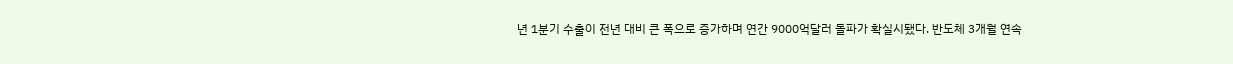년 1분기 수출이 전년 대비 큰 폭으로 증가하며 연간 9000억달러 돌파가 확실시됐다. 반도체 3개월 연속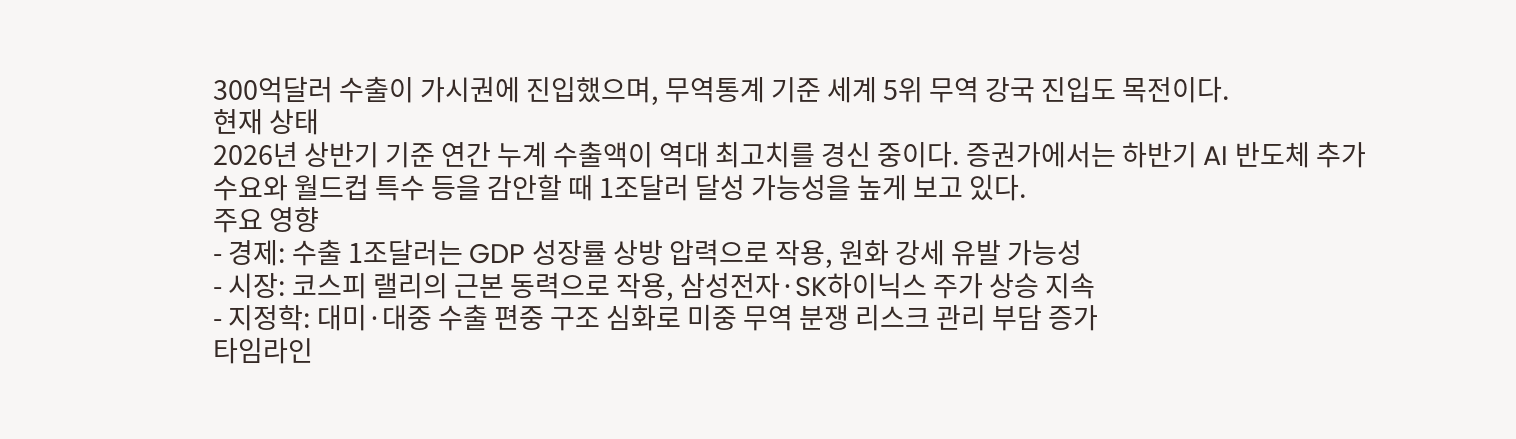300억달러 수출이 가시권에 진입했으며, 무역통계 기준 세계 5위 무역 강국 진입도 목전이다.
현재 상태
2026년 상반기 기준 연간 누계 수출액이 역대 최고치를 경신 중이다. 증권가에서는 하반기 AI 반도체 추가 수요와 월드컵 특수 등을 감안할 때 1조달러 달성 가능성을 높게 보고 있다.
주요 영향
- 경제: 수출 1조달러는 GDP 성장률 상방 압력으로 작용, 원화 강세 유발 가능성
- 시장: 코스피 랠리의 근본 동력으로 작용, 삼성전자·SK하이닉스 주가 상승 지속
- 지정학: 대미·대중 수출 편중 구조 심화로 미중 무역 분쟁 리스크 관리 부담 증가
타임라인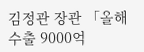김정관 장관 「올해 수출 9000억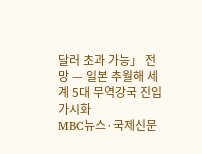달러 초과 가능」 전망 — 일본 추월해 세계 5대 무역강국 진입 가시화
MBC뉴스·국제신문